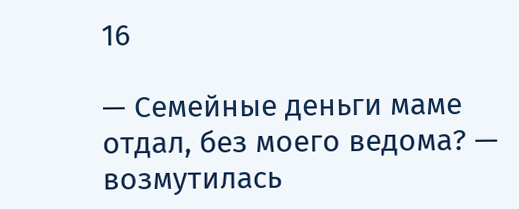16

— Семейные деньги маме отдал, без моего ведома? — возмутилась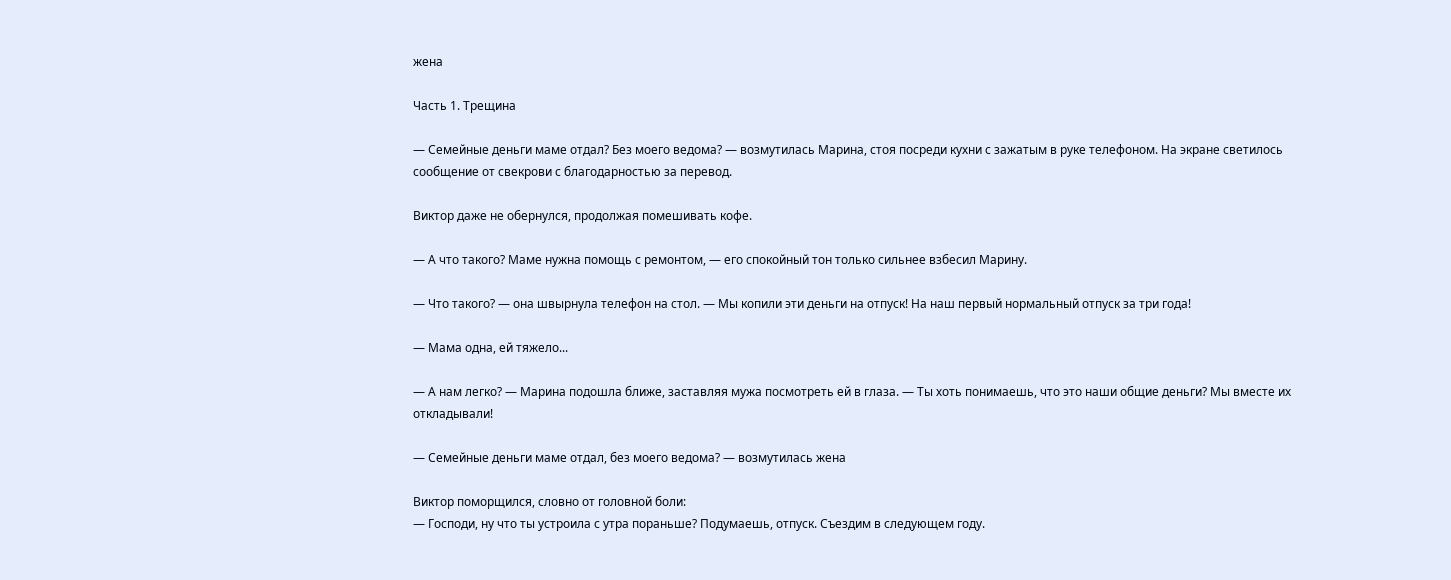жена

Часть 1. Трещина

— Семейные деньги маме отдал? Без моего ведома? — возмутилась Марина, стоя посреди кухни с зажатым в руке телефоном. На экране светилось сообщение от свекрови с благодарностью за перевод.

Виктор даже не обернулся, продолжая помешивать кофе.

— А что такого? Маме нужна помощь с ремонтом, — его спокойный тон только сильнее взбесил Марину.

— Что такого? — она швырнула телефон на стол. — Мы копили эти деньги на отпуск! На наш первый нормальный отпуск за три года!

— Мама одна, ей тяжело...

— А нам легко? — Марина подошла ближе, заставляя мужа посмотреть ей в глаза. — Ты хоть понимаешь, что это наши общие деньги? Мы вместе их откладывали!

— Семейные деньги маме отдал, без моего ведома? — возмутилась жена

Виктор поморщился, словно от головной боли:
— Господи, ну что ты устроила с утра пораньше? Подумаешь, отпуск. Съездим в следующем году.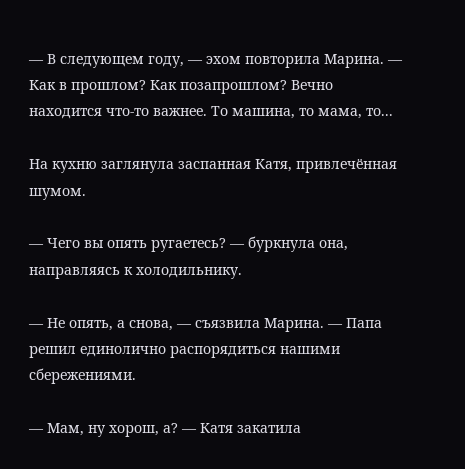— В следующем году, — эхом повторила Марина. — Как в прошлом? Как позапрошлом? Вечно находится что-то важнее. То машина, то мама, то...

На кухню заглянула заспанная Катя, привлечённая шумом.

— Чего вы опять ругаетесь? — буркнула она, направляясь к холодильнику.

— Не опять, а снова, — съязвила Марина. — Папа решил единолично распорядиться нашими сбережениями.

— Мам, ну хорош, а? — Катя закатила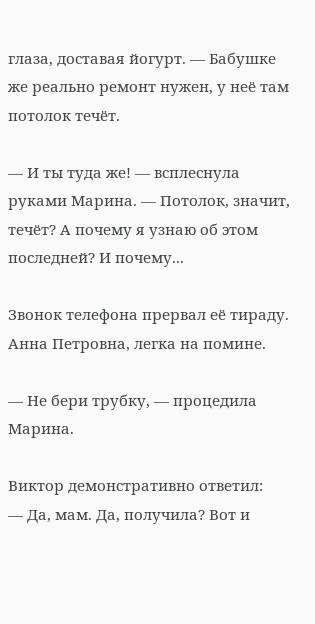глаза, доставая йогурт. — Бабушке же реально ремонт нужен, у неё там потолок течёт.

— И ты туда же! — всплеснула руками Марина. — Потолок, значит, течёт? А почему я узнаю об этом последней? И почему...

Звонок телефона прервал её тираду. Анна Петровна, легка на помине.

— Не бери трубку, — процедила Марина.

Виктор демонстративно ответил:
— Да, мам. Да, получила? Вот и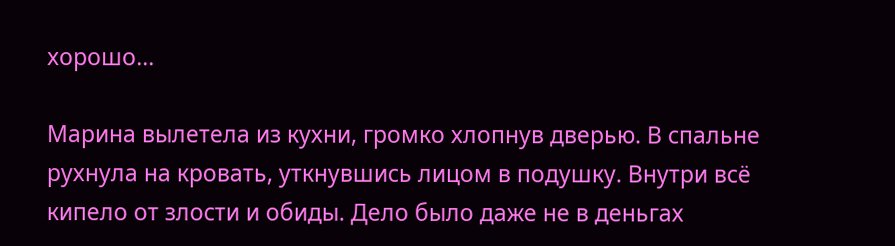хорошо...

Марина вылетела из кухни, громко хлопнув дверью. В спальне рухнула на кровать, уткнувшись лицом в подушку. Внутри всё кипело от злости и обиды. Дело было даже не в деньгах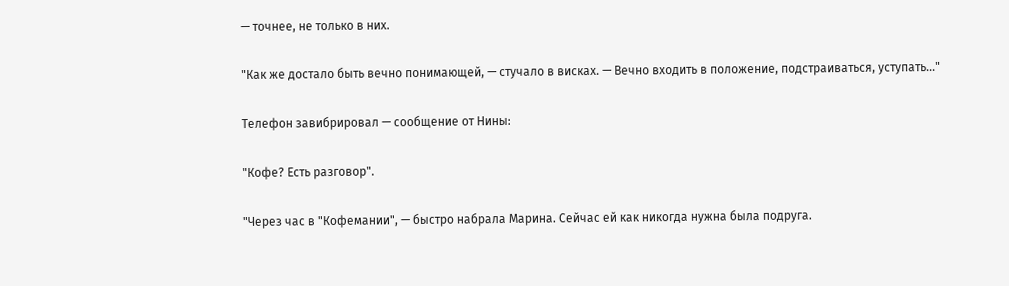— точнее, не только в них.

"Как же достало быть вечно понимающей, — стучало в висках. — Вечно входить в положение, подстраиваться, уступать..."

Телефон завибрировал — сообщение от Нины:

"Кофе? Есть разговор".

"Через час в "Кофемании", — быстро набрала Марина. Сейчас ей как никогда нужна была подруга.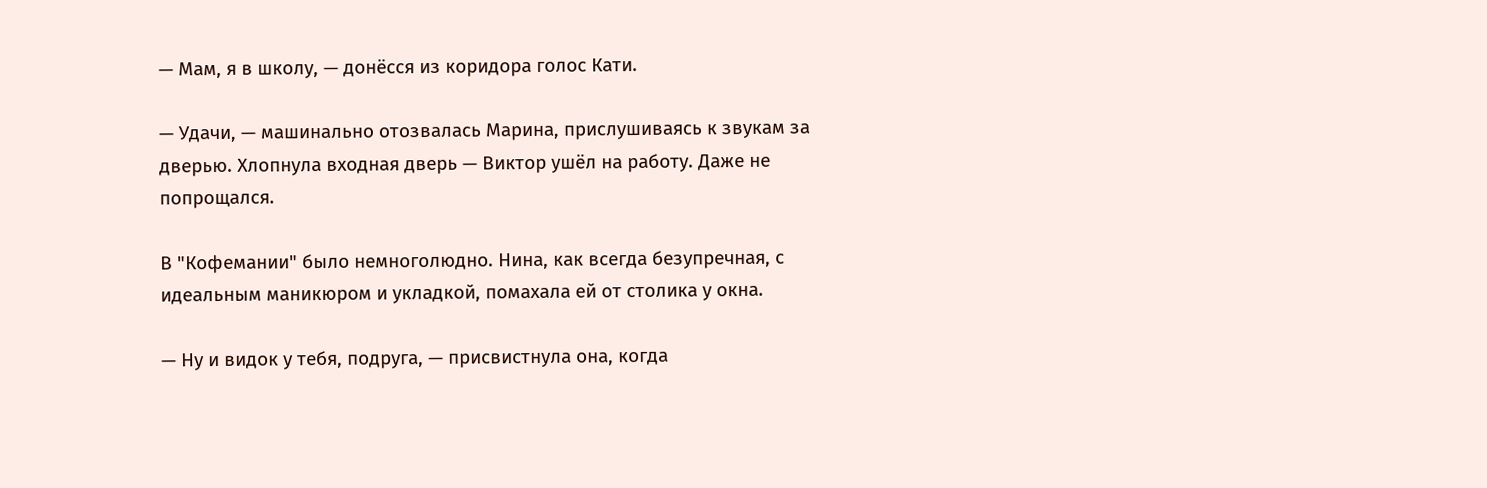— Мам, я в школу, — донёсся из коридора голос Кати.

— Удачи, — машинально отозвалась Марина, прислушиваясь к звукам за дверью. Хлопнула входная дверь — Виктор ушёл на работу. Даже не попрощался.

В "Кофемании" было немноголюдно. Нина, как всегда безупречная, с идеальным маникюром и укладкой, помахала ей от столика у окна.

— Ну и видок у тебя, подруга, — присвистнула она, когда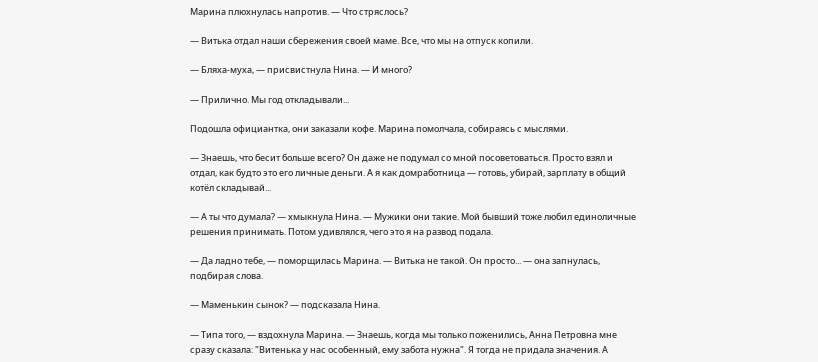Марина плюхнулась напротив. — Что стряслось?

— Витька отдал наши сбережения своей маме. Все, что мы на отпуск копили.

— Бляха-муха, — присвистнула Нина. — И много?

— Прилично. Мы год откладывали...

Подошла официантка, они заказали кофе. Марина помолчала, собираясь с мыслями.

— Знаешь, что бесит больше всего? Он даже не подумал со мной посоветоваться. Просто взял и отдал, как будто это его личные деньги. А я как домработница — готовь, убирай, зарплату в общий котёл складывай...

— А ты что думала? — хмыкнула Нина. — Мужики они такие. Мой бывший тоже любил единоличные решения принимать. Потом удивлялся, чего это я на развод подала.

— Да ладно тебе, — поморщилась Марина. — Витька не такой. Он просто... — она запнулась, подбирая слова.

— Маменькин сынок? — подсказала Нина.

— Типа того, — вздохнула Марина. — Знаешь, когда мы только поженились, Анна Петровна мне сразу сказала: "Витенька у нас особенный, ему забота нужна". Я тогда не придала значения. А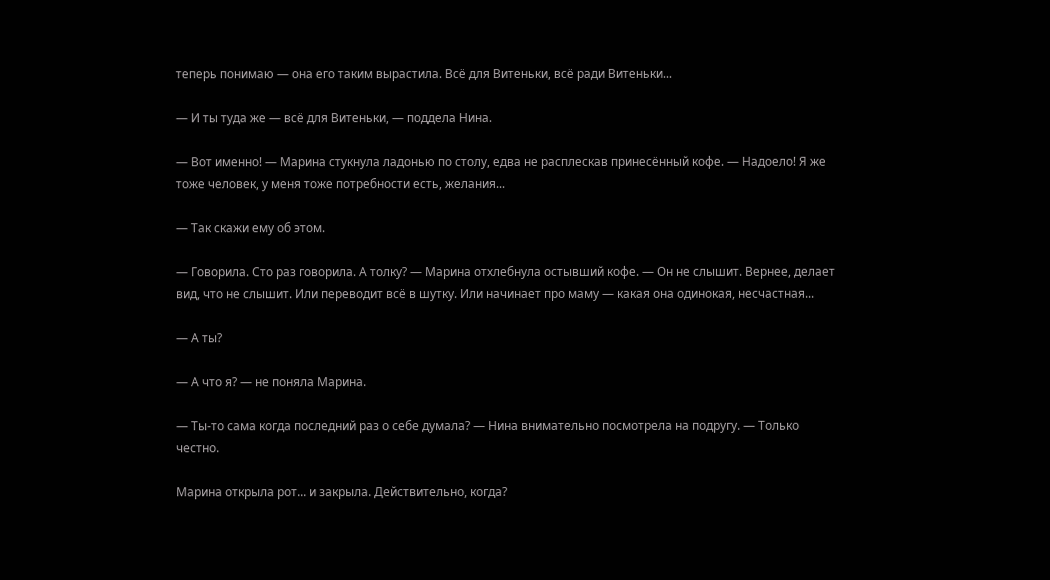теперь понимаю — она его таким вырастила. Всё для Витеньки, всё ради Витеньки...

— И ты туда же — всё для Витеньки, — поддела Нина.

— Вот именно! — Марина стукнула ладонью по столу, едва не расплескав принесённый кофе. — Надоело! Я же тоже человек, у меня тоже потребности есть, желания...

— Так скажи ему об этом.

— Говорила. Сто раз говорила. А толку? — Марина отхлебнула остывший кофе. — Он не слышит. Вернее, делает вид, что не слышит. Или переводит всё в шутку. Или начинает про маму — какая она одинокая, несчастная...

— А ты?

— А что я? — не поняла Марина.

— Ты-то сама когда последний раз о себе думала? — Нина внимательно посмотрела на подругу. — Только честно.

Марина открыла рот... и закрыла. Действительно, когда?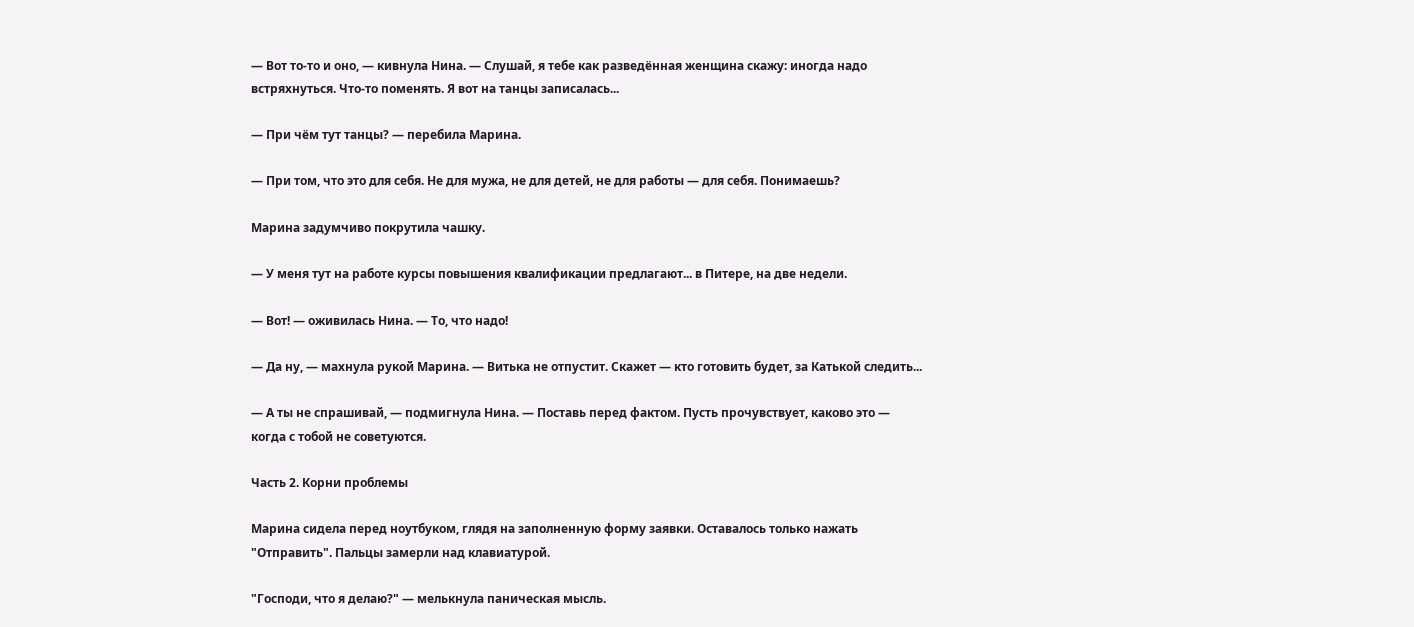— Вот то-то и оно, — кивнула Нина. — Слушай, я тебе как разведённая женщина скажу: иногда надо встряхнуться. Что-то поменять. Я вот на танцы записалась...

— При чём тут танцы? — перебила Марина.

— При том, что это для себя. Не для мужа, не для детей, не для работы — для себя. Понимаешь?

Марина задумчиво покрутила чашку.

— У меня тут на работе курсы повышения квалификации предлагают... в Питере, на две недели.

— Вот! — оживилась Нина. — То, что надо!

— Да ну, — махнула рукой Марина. — Витька не отпустит. Скажет — кто готовить будет, за Катькой следить...

— А ты не спрашивай, — подмигнула Нина. — Поставь перед фактом. Пусть прочувствует, каково это — когда с тобой не советуются.

Часть 2. Корни проблемы

Марина сидела перед ноутбуком, глядя на заполненную форму заявки. Оставалось только нажать "Отправить". Пальцы замерли над клавиатурой.

"Господи, что я делаю?" — мелькнула паническая мысль.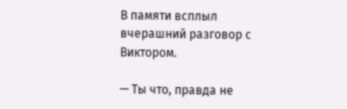В памяти всплыл вчерашний разговор с Виктором.

— Ты что, правда не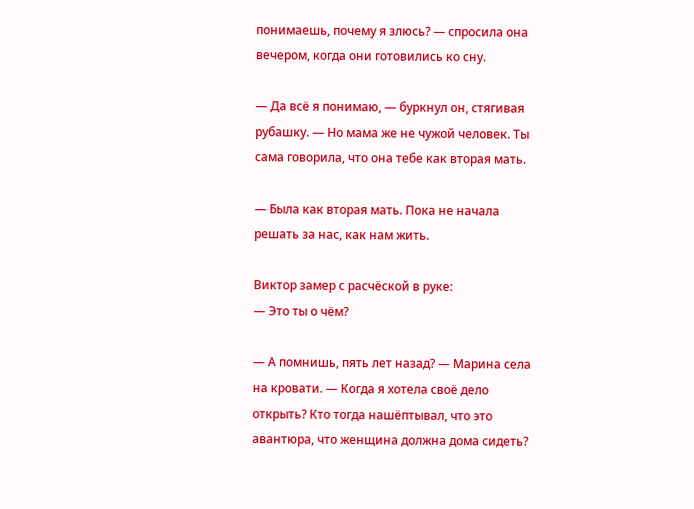понимаешь, почему я злюсь? — спросила она вечером, когда они готовились ко сну.

— Да всё я понимаю, — буркнул он, стягивая рубашку. — Но мама же не чужой человек. Ты сама говорила, что она тебе как вторая мать.

— Была как вторая мать. Пока не начала решать за нас, как нам жить.

Виктор замер с расчёской в руке:
— Это ты о чём?

— А помнишь, пять лет назад? — Марина села на кровати. — Когда я хотела своё дело открыть? Кто тогда нашёптывал, что это авантюра, что женщина должна дома сидеть?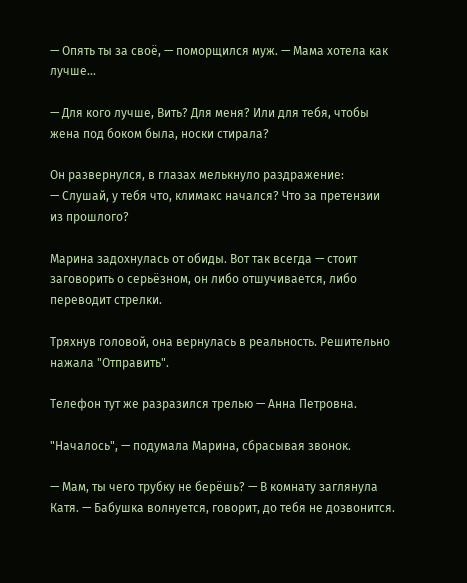— Опять ты за своё, — поморщился муж. — Мама хотела как лучше...

— Для кого лучше, Вить? Для меня? Или для тебя, чтобы жена под боком была, носки стирала?

Он развернулся, в глазах мелькнуло раздражение:
— Слушай, у тебя что, климакс начался? Что за претензии из прошлого?

Марина задохнулась от обиды. Вот так всегда — стоит заговорить о серьёзном, он либо отшучивается, либо переводит стрелки.

Тряхнув головой, она вернулась в реальность. Решительно нажала "Отправить".

Телефон тут же разразился трелью — Анна Петровна.

"Началось", — подумала Марина, сбрасывая звонок.

— Мам, ты чего трубку не берёшь? — В комнату заглянула Катя. — Бабушка волнуется, говорит, до тебя не дозвонится.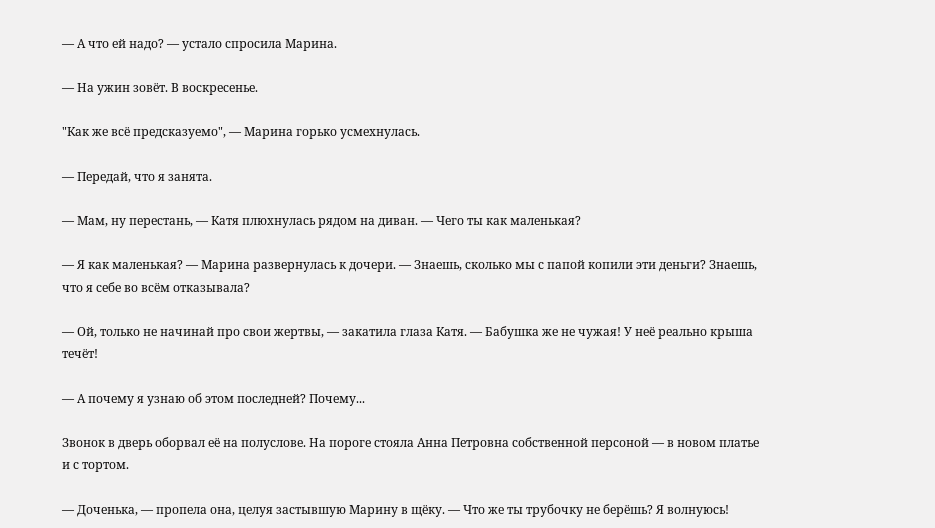— А что ей надо? — устало спросила Марина.

— На ужин зовёт. В воскресенье.

"Как же всё предсказуемо", — Марина горько усмехнулась.

— Передай, что я занята.

— Мам, ну перестань, — Катя плюхнулась рядом на диван. — Чего ты как маленькая?

— Я как маленькая? — Марина развернулась к дочери. — Знаешь, сколько мы с папой копили эти деньги? Знаешь, что я себе во всём отказывала?

— Ой, только не начинай про свои жертвы, — закатила глаза Катя. — Бабушка же не чужая! У неё реально крыша течёт!

— А почему я узнаю об этом последней? Почему...

Звонок в дверь оборвал её на полуслове. На пороге стояла Анна Петровна собственной персоной — в новом платье и с тортом.

— Доченька, — пропела она, целуя застывшую Марину в щёку. — Что же ты трубочку не берёшь? Я волнуюсь!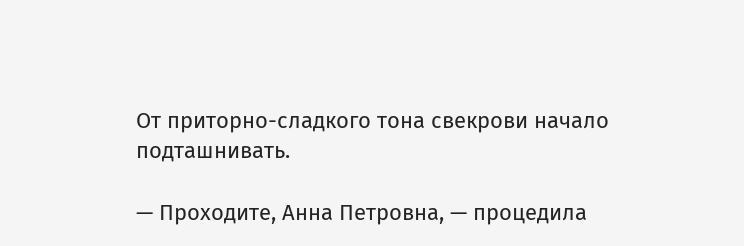От приторно-сладкого тона свекрови начало подташнивать.

— Проходите, Анна Петровна, — процедила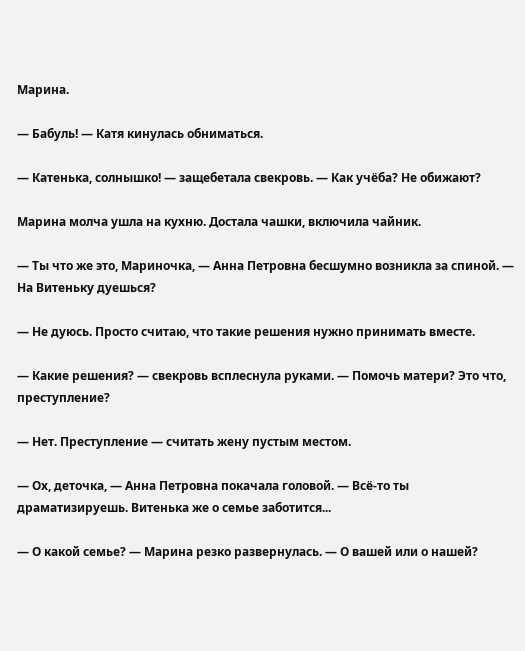Марина.

— Бабуль! — Катя кинулась обниматься.

— Катенька, солнышко! — защебетала свекровь. — Как учёба? Не обижают?

Марина молча ушла на кухню. Достала чашки, включила чайник.

— Ты что же это, Мариночка, — Анна Петровна бесшумно возникла за спиной. — На Витеньку дуешься?

— Не дуюсь. Просто считаю, что такие решения нужно принимать вместе.

— Какие решения? — свекровь всплеснула руками. — Помочь матери? Это что, преступление?

— Нет. Преступление — считать жену пустым местом.

— Ох, деточка, — Анна Петровна покачала головой. — Всё-то ты драматизируешь. Витенька же о семье заботится...

— О какой семье? — Марина резко развернулась. — О вашей или о нашей?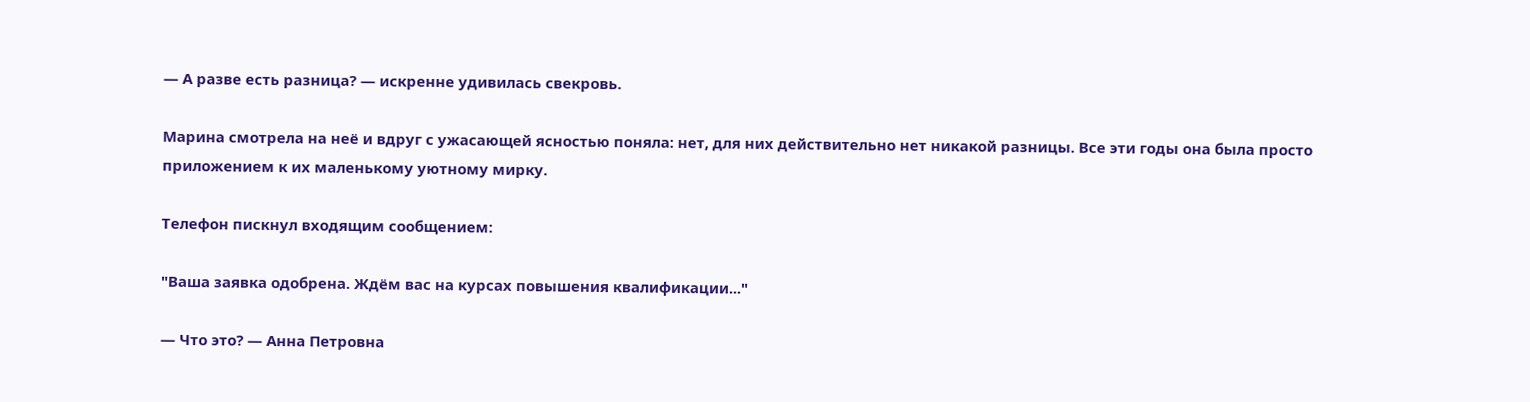— А разве есть разница? — искренне удивилась свекровь.

Марина смотрела на неё и вдруг с ужасающей ясностью поняла: нет, для них действительно нет никакой разницы. Все эти годы она была просто приложением к их маленькому уютному мирку.

Телефон пискнул входящим сообщением:

"Ваша заявка одобрена. Ждём вас на курсах повышения квалификации..."

— Что это? — Анна Петровна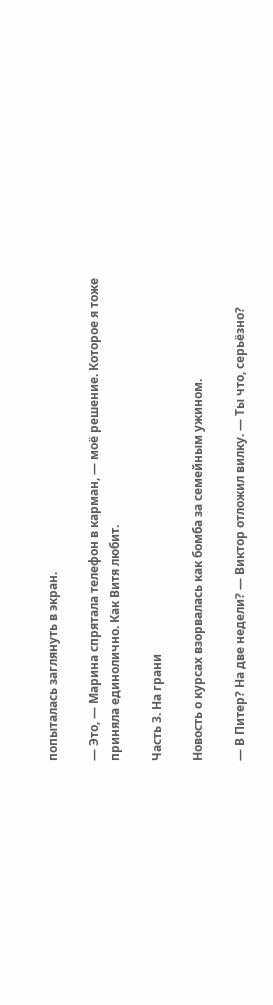попыталась заглянуть в экран.

— Это, — Марина спрятала телефон в карман, — моё решение. Которое я тоже приняла единолично. Как Витя любит.

Часть 3. На грани

Новость о курсах взорвалась как бомба за семейным ужином.

— В Питер? На две недели? — Виктор отложил вилку. — Ты что, серьёзно?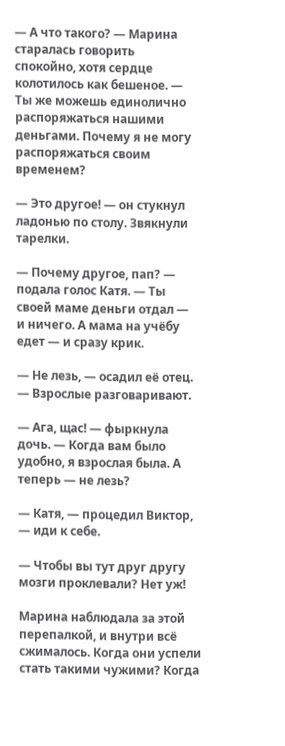— А что такого? — Марина старалась говорить спокойно, хотя сердце колотилось как бешеное. — Ты же можешь единолично распоряжаться нашими деньгами. Почему я не могу распоряжаться своим временем?

— Это другое! — он стукнул ладонью по столу. Звякнули тарелки.

— Почему другое, пап? — подала голос Катя. — Ты своей маме деньги отдал — и ничего. А мама на учёбу едет — и сразу крик.

— Не лезь, — осадил её отец. — Взрослые разговаривают.

— Ага, щас! — фыркнула дочь. — Когда вам было удобно, я взрослая была. А теперь — не лезь?

— Катя, — процедил Виктор, — иди к себе.

— Чтобы вы тут друг другу мозги проклевали? Нет уж!

Марина наблюдала за этой перепалкой, и внутри всё сжималось. Когда они успели стать такими чужими? Когда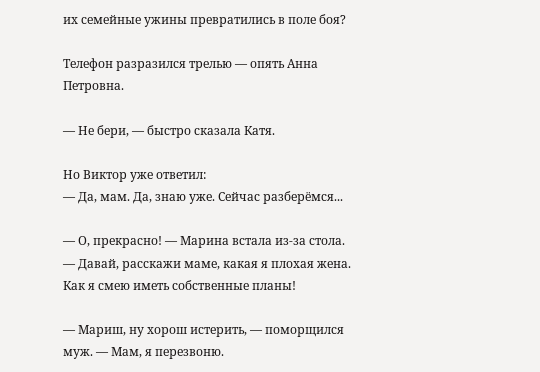их семейные ужины превратились в поле боя?

Телефон разразился трелью — опять Анна Петровна.

— Не бери, — быстро сказала Катя.

Но Виктор уже ответил:
— Да, мам. Да, знаю уже. Сейчас разберёмся...

— О, прекрасно! — Марина встала из-за стола. — Давай, расскажи маме, какая я плохая жена. Как я смею иметь собственные планы!

— Мариш, ну хорош истерить, — поморщился муж. — Мам, я перезвоню.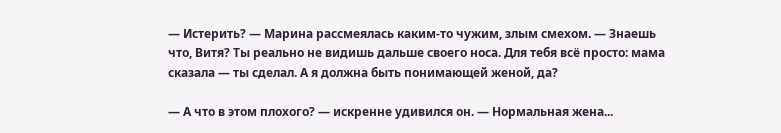— Истерить? — Марина рассмеялась каким-то чужим, злым смехом. — Знаешь что, Витя? Ты реально не видишь дальше своего носа. Для тебя всё просто: мама сказала — ты сделал. А я должна быть понимающей женой, да?

— А что в этом плохого? — искренне удивился он. — Нормальная жена...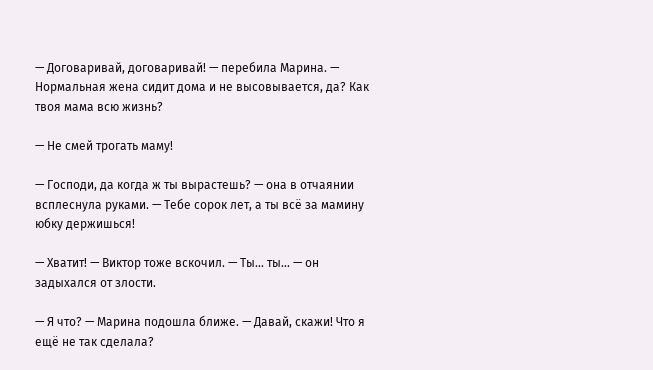— Договаривай, договаривай! — перебила Марина. — Нормальная жена сидит дома и не высовывается, да? Как твоя мама всю жизнь?

— Не смей трогать маму!

— Господи, да когда ж ты вырастешь? — она в отчаянии всплеснула руками. — Тебе сорок лет, а ты всё за мамину юбку держишься!

— Хватит! — Виктор тоже вскочил. — Ты... ты... — он задыхался от злости.

— Я что? — Марина подошла ближе. — Давай, скажи! Что я ещё не так сделала?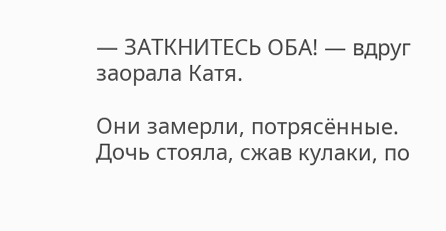— ЗАТКНИТЕСЬ ОБА! — вдруг заорала Катя.

Они замерли, потрясённые. Дочь стояла, сжав кулаки, по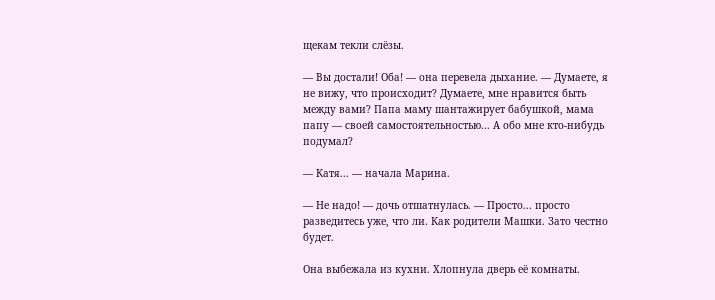щекам текли слёзы.

— Вы достали! Оба! — она перевела дыхание. — Думаете, я не вижу, что происходит? Думаете, мне нравится быть между вами? Папа маму шантажирует бабушкой, мама папу — своей самостоятельностью... А обо мне кто-нибудь подумал?

— Катя... — начала Марина.

— Не надо! — дочь отшатнулась. — Просто... просто разведитесь уже, что ли. Как родители Машки. Зато честно будет.

Она выбежала из кухни. Хлопнула дверь её комнаты.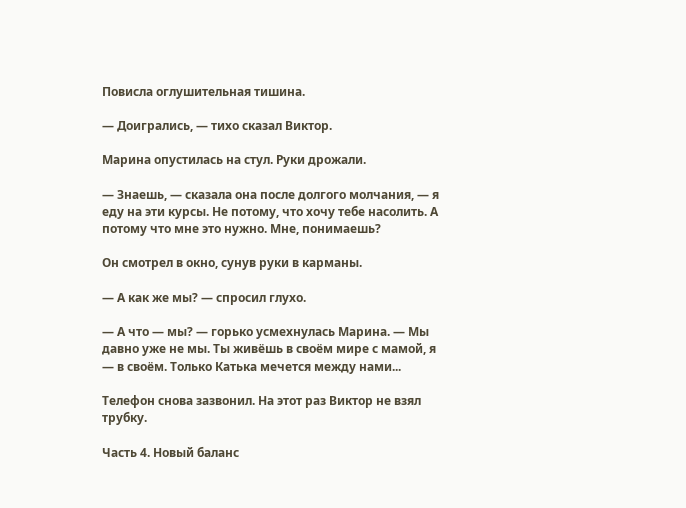Повисла оглушительная тишина.

— Доигрались, — тихо сказал Виктор.

Марина опустилась на стул. Руки дрожали.

— Знаешь, — сказала она после долгого молчания, — я еду на эти курсы. Не потому, что хочу тебе насолить. А потому что мне это нужно. Мне, понимаешь?

Он смотрел в окно, сунув руки в карманы.

— А как же мы? — спросил глухо.

— А что — мы? — горько усмехнулась Марина. — Мы давно уже не мы. Ты живёшь в своём мире с мамой, я — в своём. Только Катька мечется между нами...

Телефон снова зазвонил. На этот раз Виктор не взял трубку.

Часть 4. Новый баланс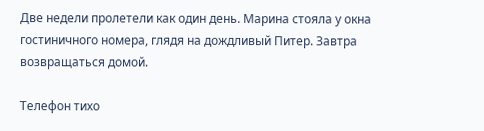Две недели пролетели как один день. Марина стояла у окна гостиничного номера, глядя на дождливый Питер. Завтра возвращаться домой.

Телефон тихо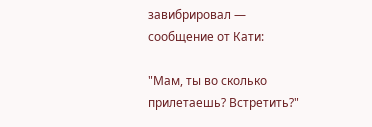завибрировал — сообщение от Кати:

"Мам, ты во сколько прилетаешь? Встретить?"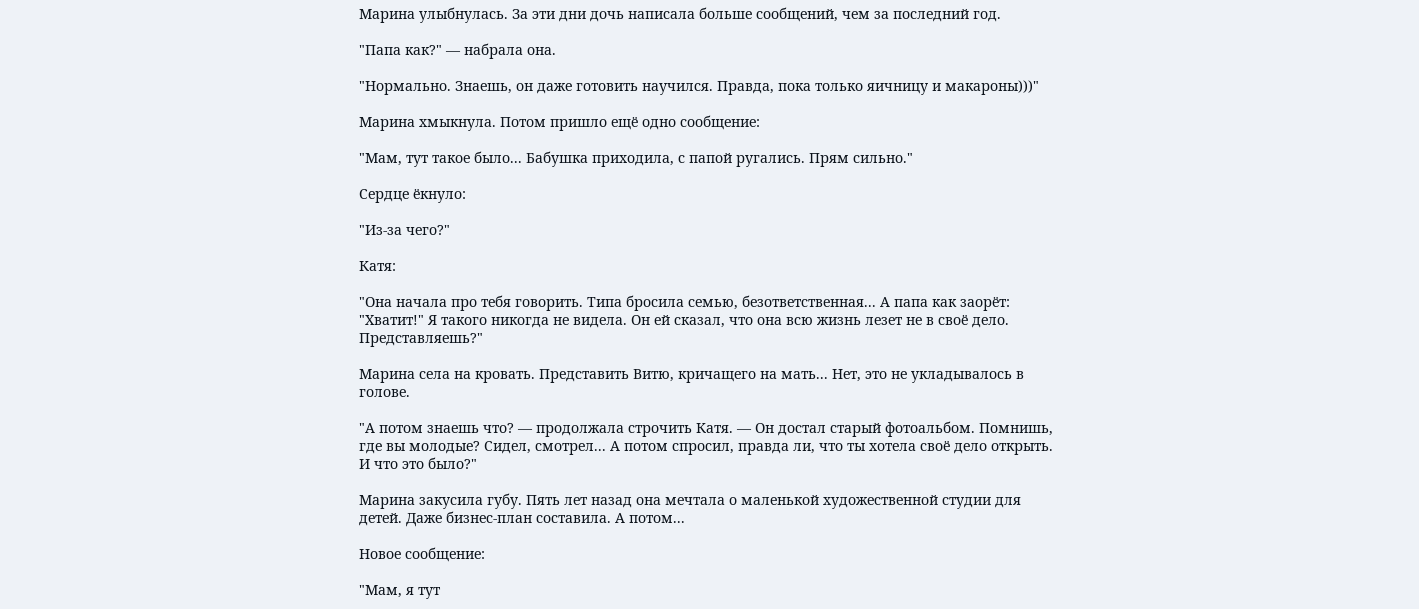Марина улыбнулась. За эти дни дочь написала больше сообщений, чем за последний год.

"Папа как?" — набрала она.

"Нормально. Знаешь, он даже готовить научился. Правда, пока только яичницу и макароны)))"

Марина хмыкнула. Потом пришло ещё одно сообщение:

"Мам, тут такое было... Бабушка приходила, с папой ругались. Прям сильно."

Сердце ёкнуло:

"Из-за чего?"

Катя:

"Она начала про тебя говорить. Типа бросила семью, безответственная... А папа как заорёт: "Хватит!" Я такого никогда не видела. Он ей сказал, что она всю жизнь лезет не в своё дело. Представляешь?"

Марина села на кровать. Представить Витю, кричащего на мать... Нет, это не укладывалось в голове.

"А потом знаешь что? — продолжала строчить Катя. — Он достал старый фотоальбом. Помнишь, где вы молодые? Сидел, смотрел... А потом спросил, правда ли, что ты хотела своё дело открыть. И что это было?"

Марина закусила губу. Пять лет назад она мечтала о маленькой художественной студии для детей. Даже бизнес-план составила. А потом...

Новое сообщение:

"Мам, я тут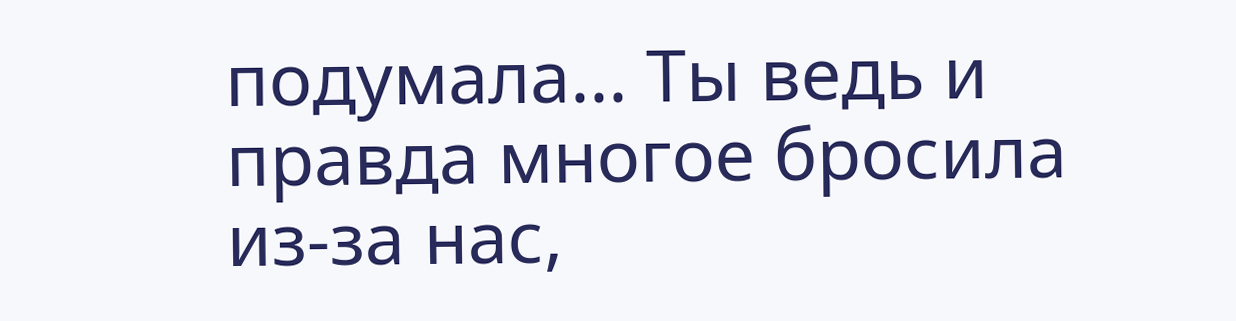подумала... Ты ведь и правда многое бросила из-за нас,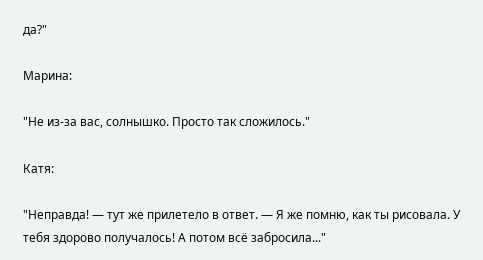да?"

Марина:

"Не из-за вас, солнышко. Просто так сложилось."

Катя:

"Неправда! — тут же прилетело в ответ. — Я же помню, как ты рисовала. У тебя здорово получалось! А потом всё забросила..."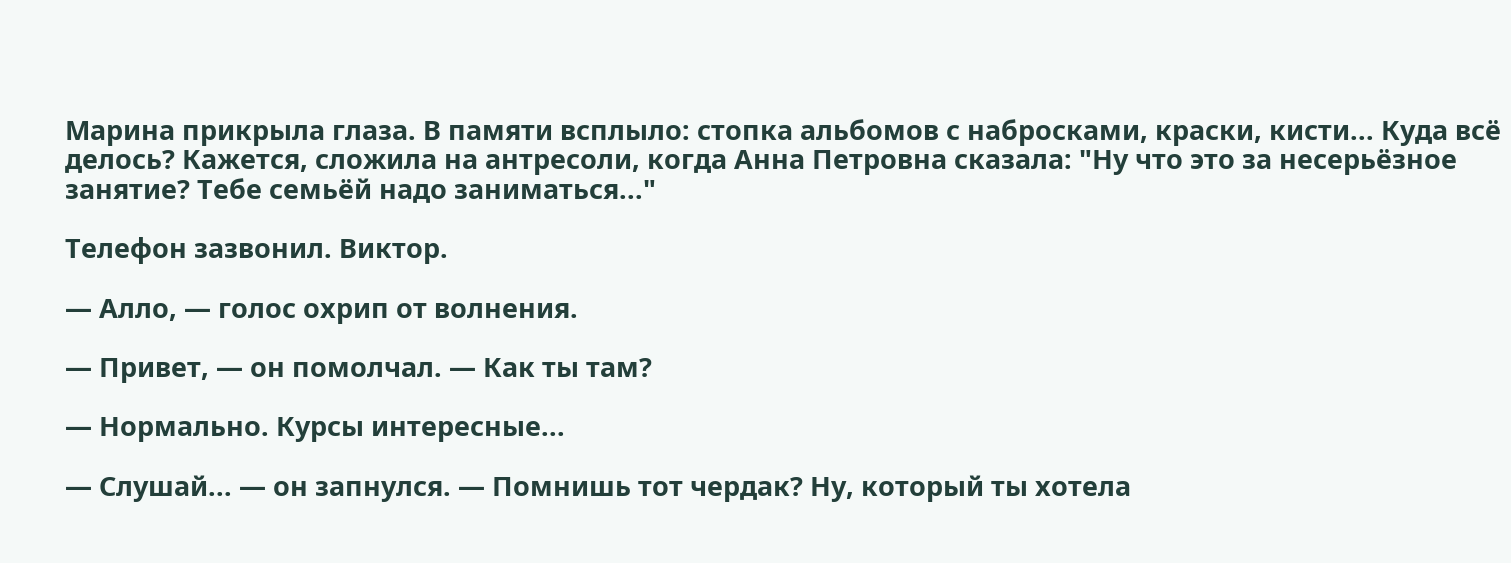Марина прикрыла глаза. В памяти всплыло: стопка альбомов с набросками, краски, кисти... Куда всё делось? Кажется, сложила на антресоли, когда Анна Петровна сказала: "Ну что это за несерьёзное занятие? Тебе семьёй надо заниматься..."

Телефон зазвонил. Виктор.

— Алло, — голос охрип от волнения.

— Привет, — он помолчал. — Как ты там?

— Нормально. Курсы интересные...

— Слушай... — он запнулся. — Помнишь тот чердак? Ну, который ты хотела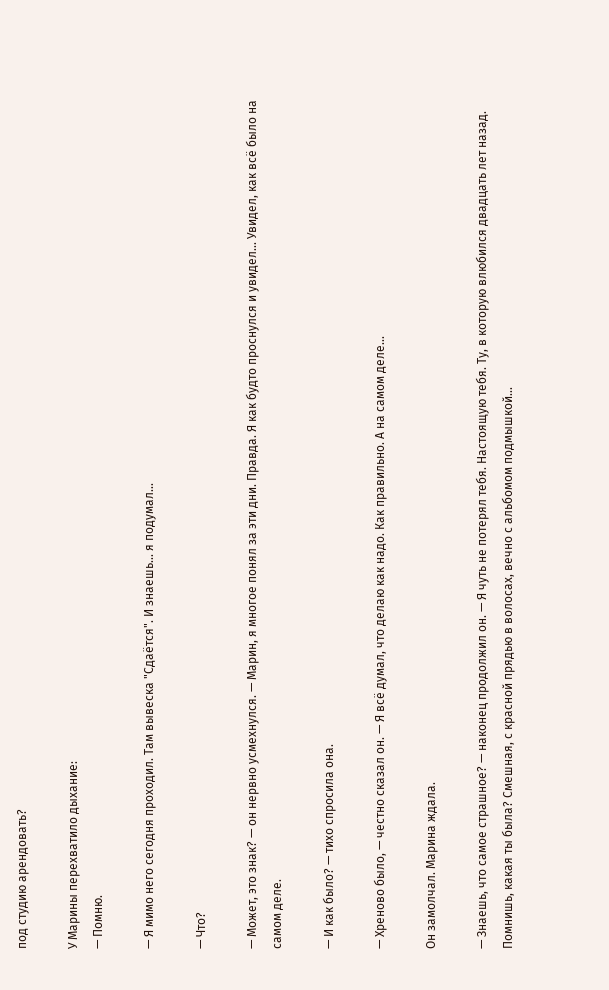под студию арендовать?

У Марины перехватило дыхание:
— Помню.

— Я мимо него сегодня проходил. Там вывеска "Сдаётся". И знаешь... я подумал...

— Что?

— Может, это знак? — он нервно усмехнулся. — Марин, я многое понял за эти дни. Правда. Я как будто проснулся и увидел... Увидел, как всё было на самом деле.

— И как было? — тихо спросила она.

— Хреново было, — честно сказал он. — Я всё думал, что делаю как надо. Как правильно. А на самом деле...

Он замолчал. Марина ждала.

— Знаешь, что самое страшное? — наконец продолжил он. — Я чуть не потерял тебя. Настоящую тебя. Ту, в которую влюбился двадцать лет назад. Помнишь, какая ты была? Смешная, с красной прядью в волосах, вечно с альбомом подмышкой...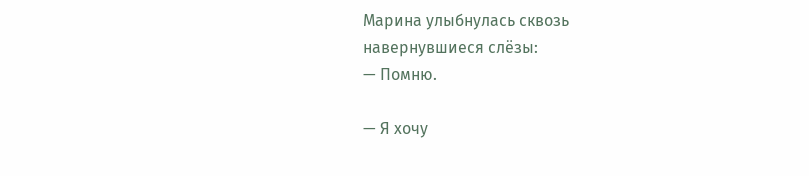Марина улыбнулась сквозь навернувшиеся слёзы:
— Помню.

— Я хочу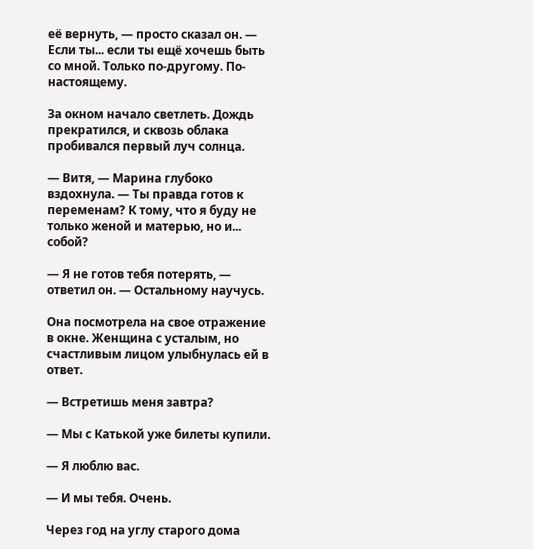её вернуть, — просто сказал он. — Если ты... если ты ещё хочешь быть со мной. Только по-другому. По-настоящему.

За окном начало светлеть. Дождь прекратился, и сквозь облака пробивался первый луч солнца.

— Витя, — Марина глубоко вздохнула. — Ты правда готов к переменам? К тому, что я буду не только женой и матерью, но и... собой?

— Я не готов тебя потерять, — ответил он. — Остальному научусь.

Она посмотрела на свое отражение в окне. Женщина с усталым, но счастливым лицом улыбнулась ей в ответ.

— Встретишь меня завтра?

— Мы с Катькой уже билеты купили.

— Я люблю вас.

— И мы тебя. Очень.

Через год на углу старого дома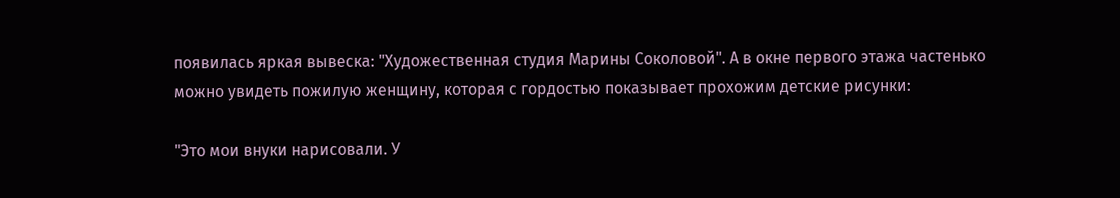появилась яркая вывеска: "Художественная студия Марины Соколовой". А в окне первого этажа частенько можно увидеть пожилую женщину, которая с гордостью показывает прохожим детские рисунки:

"Это мои внуки нарисовали. У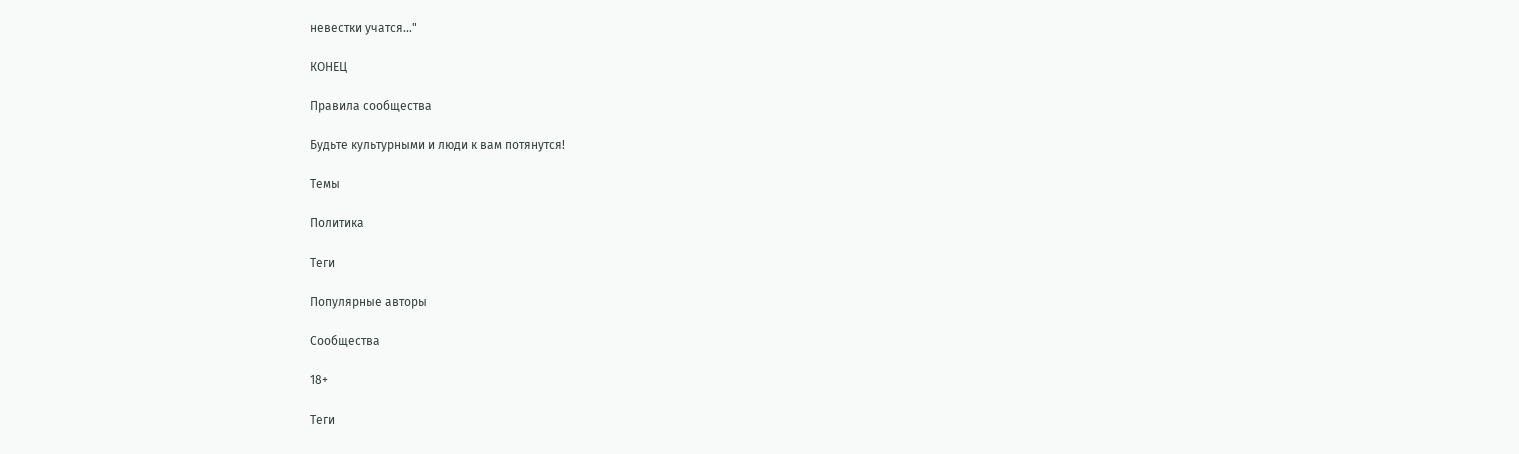невестки учатся..."

КОНЕЦ

Правила сообщества

Будьте культурными и люди к вам потянутся!

Темы

Политика

Теги

Популярные авторы

Сообщества

18+

Теги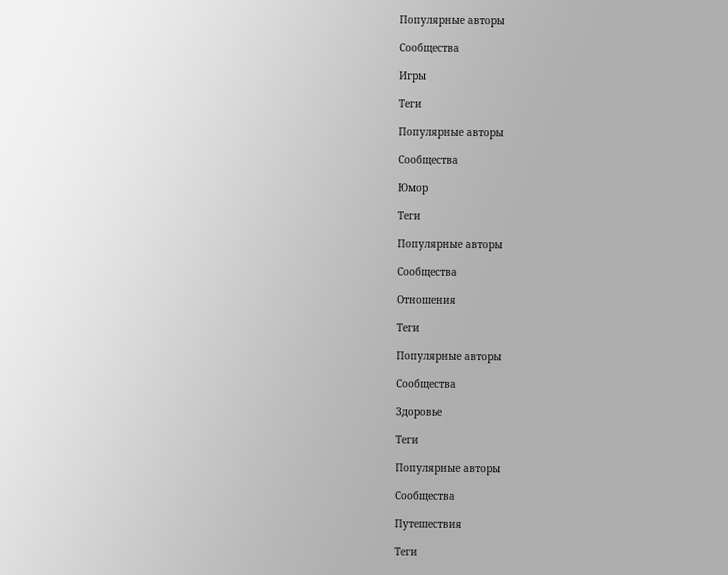Популярные авторы

Сообщества

Игры

Теги

Популярные авторы

Сообщества

Юмор

Теги

Популярные авторы

Сообщества

Отношения

Теги

Популярные авторы

Сообщества

Здоровье

Теги

Популярные авторы

Сообщества

Путешествия

Теги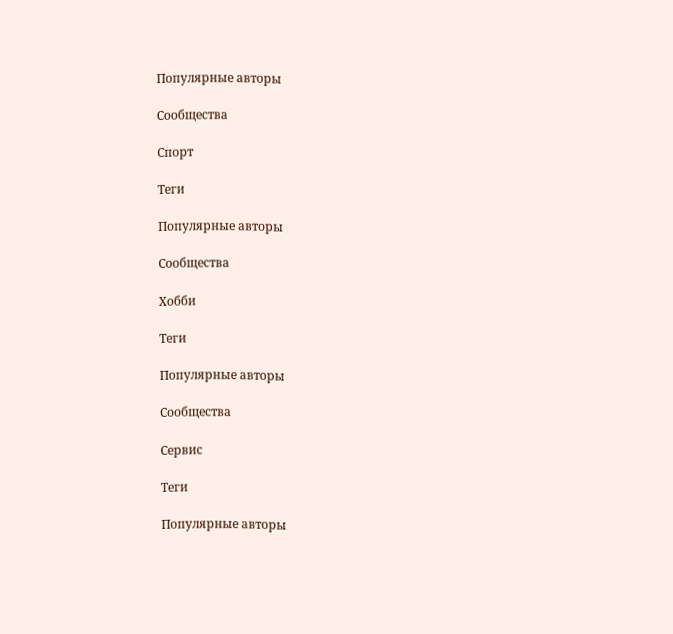Популярные авторы

Сообщества

Спорт

Теги

Популярные авторы

Сообщества

Хобби

Теги

Популярные авторы

Сообщества

Сервис

Теги

Популярные авторы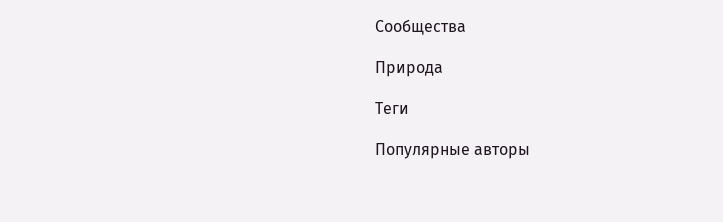Сообщества

Природа

Теги

Популярные авторы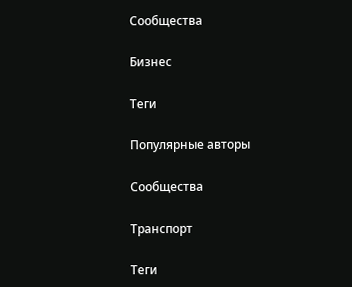Сообщества

Бизнес

Теги

Популярные авторы

Сообщества

Транспорт

Теги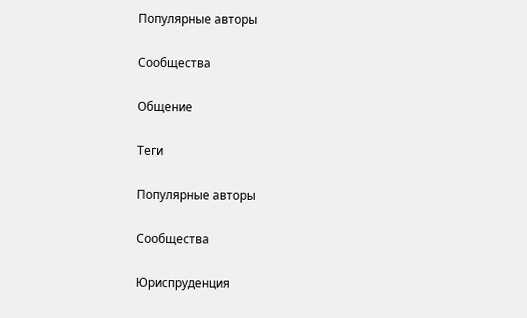Популярные авторы

Сообщества

Общение

Теги

Популярные авторы

Сообщества

Юриспруденция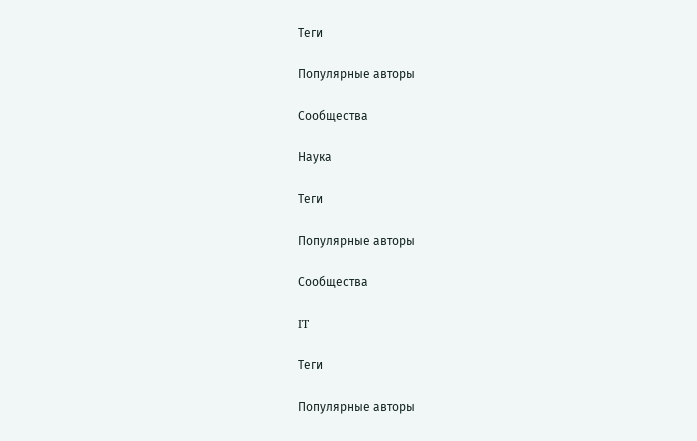Теги

Популярные авторы

Сообщества

Наука

Теги

Популярные авторы

Сообщества

IT

Теги

Популярные авторы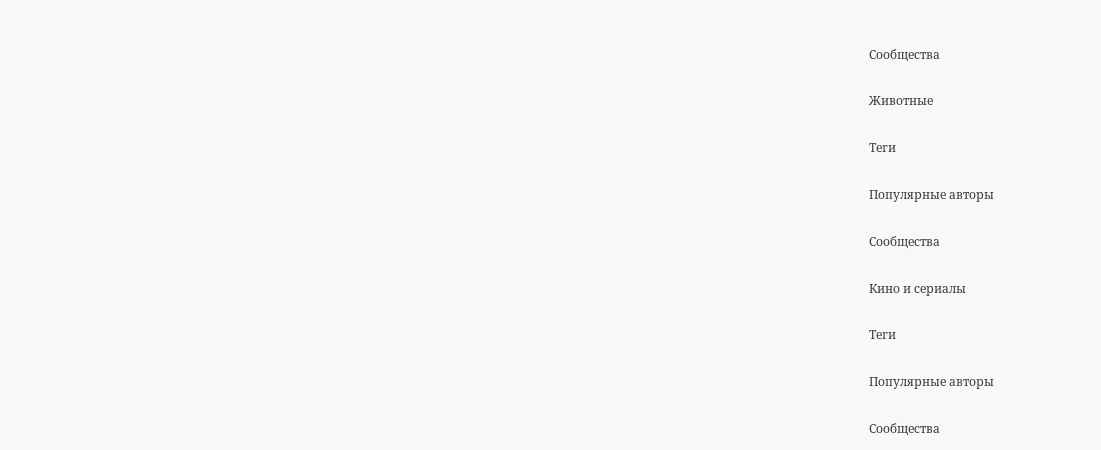Сообщества

Животные

Теги

Популярные авторы

Сообщества

Кино и сериалы

Теги

Популярные авторы

Сообщества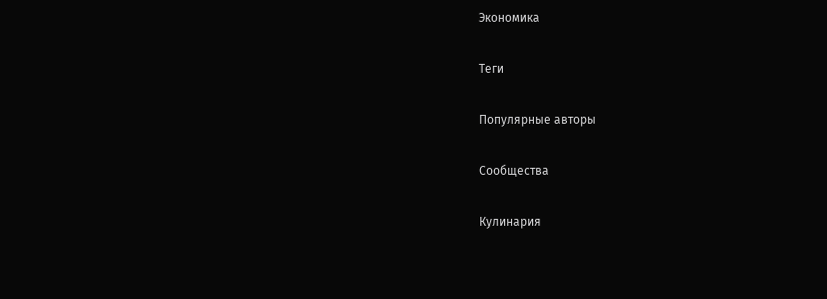Экономика

Теги

Популярные авторы

Сообщества

Кулинария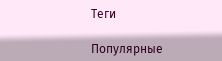Теги

Популярные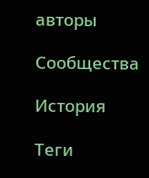авторы

Сообщества

История

Теги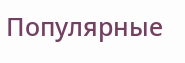Популярные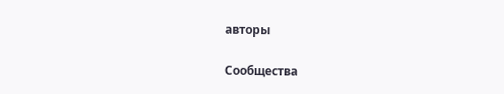авторы

Сообщества